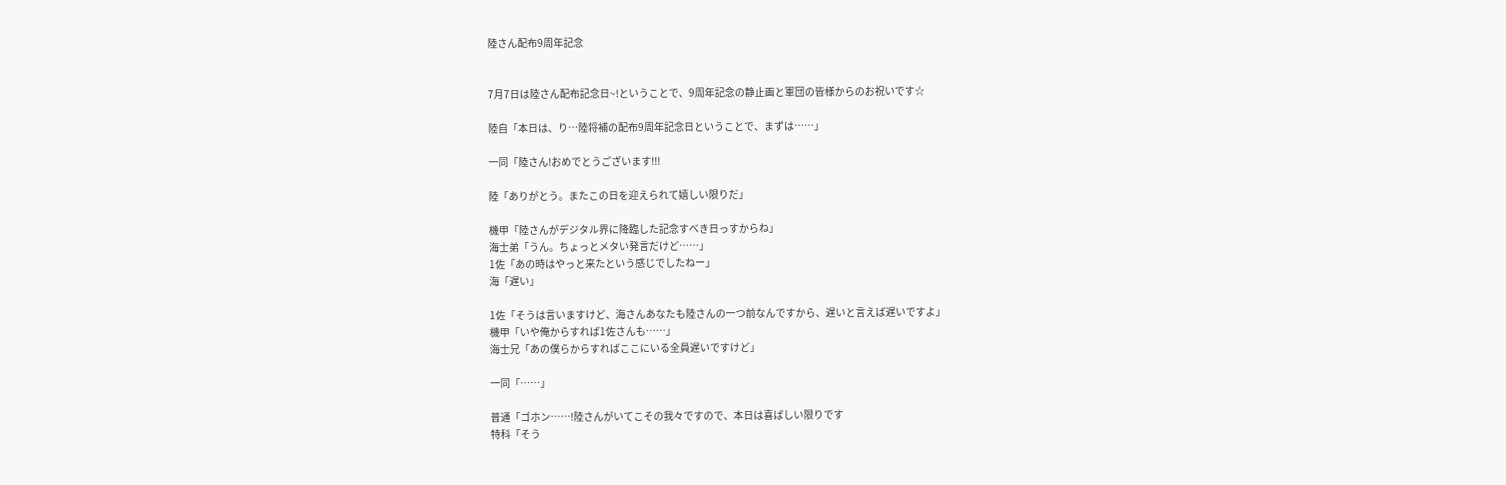陸さん配布9周年記念


7月7日は陸さん配布記念日~!ということで、9周年記念の静止画と軍団の皆様からのお祝いです☆

陸自「本日は、り…陸将補の配布9周年記念日ということで、まずは……」

一同「陸さん!おめでとうございます!!!

陸「ありがとう。またこの日を迎えられて嬉しい限りだ」

機甲「陸さんがデジタル界に降臨した記念すべき日っすからね」
海士弟「うん。ちょっとメタい発言だけど……」
1佐「あの時はやっと来たという感じでしたねー」
海「遅い」

1佐「そうは言いますけど、海さんあなたも陸さんの一つ前なんですから、遅いと言えば遅いですよ」
機甲「いや俺からすれば1佐さんも……」
海士兄「あの僕らからすればここにいる全員遅いですけど」

一同「……」

普通「ゴホン……!陸さんがいてこその我々ですので、本日は喜ばしい限りです
特科「そう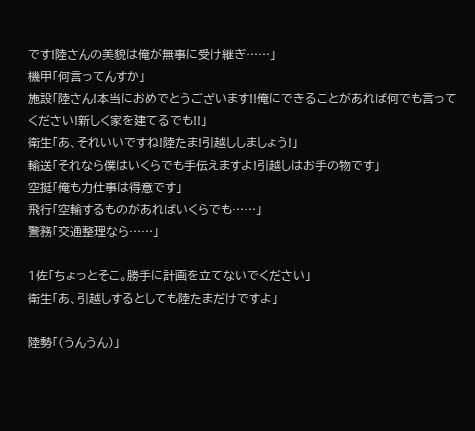です!陸さんの美貌は俺が無事に受け継ぎ……」
機甲「何言ってんすか」
施設「陸さん!本当におめでとうございます!!俺にできることがあれば何でも言ってください!新しく家を建てるでも!!」
衛生「あ、それいいですね!陸たま!引越ししましょう!」
輸送「それなら僕はいくらでも手伝えますよ!引越しはお手の物です」
空挺「俺も力仕事は得意です」
飛行「空輸するものがあればいくらでも……」
警務「交通整理なら……」

1佐「ちょっとそこ。勝手に計画を立てないでください」
衛生「あ、引越しするとしても陸たまだけですよ」

陸勢「(うんうん)」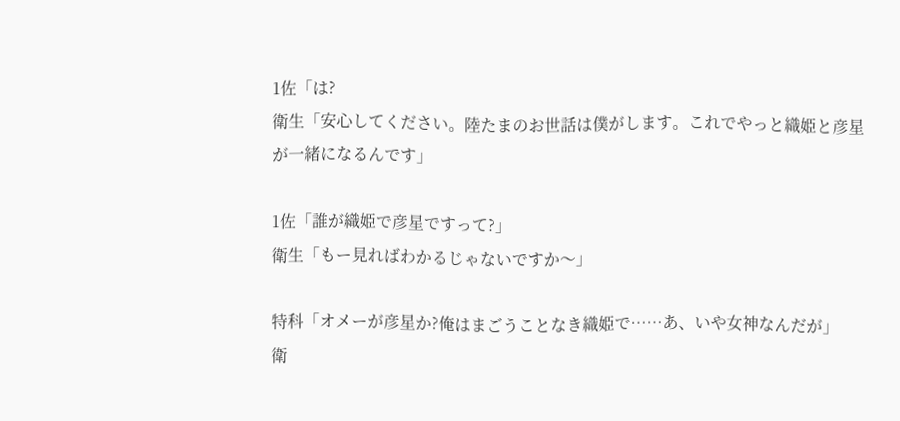1佐「は?
衛生「安心してください。陸たまのお世話は僕がします。これでやっと織姫と彦星が一緒になるんです」

1佐「誰が織姫で彦星ですって?」
衛生「もー見ればわかるじゃないですか〜」

特科「オメーが彦星か?俺はまごうことなき織姫で……あ、いや女神なんだが」
衛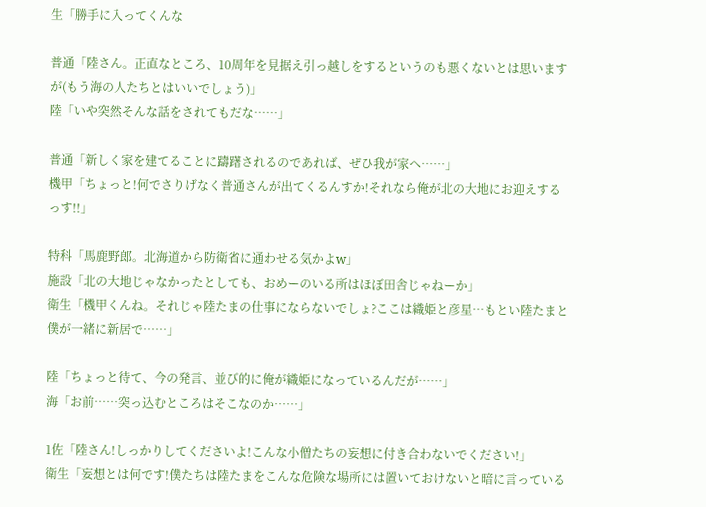生「勝手に入ってくんな

普通「陸さん。正直なところ、10周年を見据え引っ越しをするというのも悪くないとは思いますが(もう海の人たちとはいいでしょう)」
陸「いや突然そんな話をされてもだな……」

普通「新しく家を建てることに躊躇されるのであれば、ぜひ我が家へ……」
機甲「ちょっと!何でさりげなく普通さんが出てくるんすか!それなら俺が北の大地にお迎えするっす!!」

特科「馬鹿野郎。北海道から防衛省に通わせる気かよw」
施設「北の大地じゃなかったとしても、おめーのいる所はほぼ田舎じゃねーか」
衛生「機甲くんね。それじゃ陸たまの仕事にならないでしょ?ここは織姫と彦星…もとい陸たまと僕が一緒に新居で……」

陸「ちょっと待て、今の発言、並び的に俺が織姫になっているんだが……」
海「お前……突っ込むところはそこなのか……」

1佐「陸さん!しっかりしてくださいよ!こんな小僧たちの妄想に付き合わないでください!」
衛生「妄想とは何です!僕たちは陸たまをこんな危険な場所には置いておけないと暗に言っている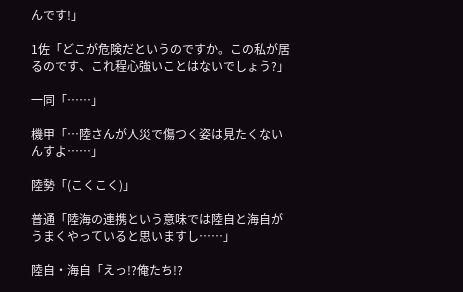んです!」

1佐「どこが危険だというのですか。この私が居るのです、これ程心強いことはないでしょう?」

一同「……」

機甲「…陸さんが人災で傷つく姿は見たくないんすよ……」

陸勢「(こくこく)」

普通「陸海の連携という意味では陸自と海自がうまくやっていると思いますし……」

陸自・海自「えっ!?俺たち!?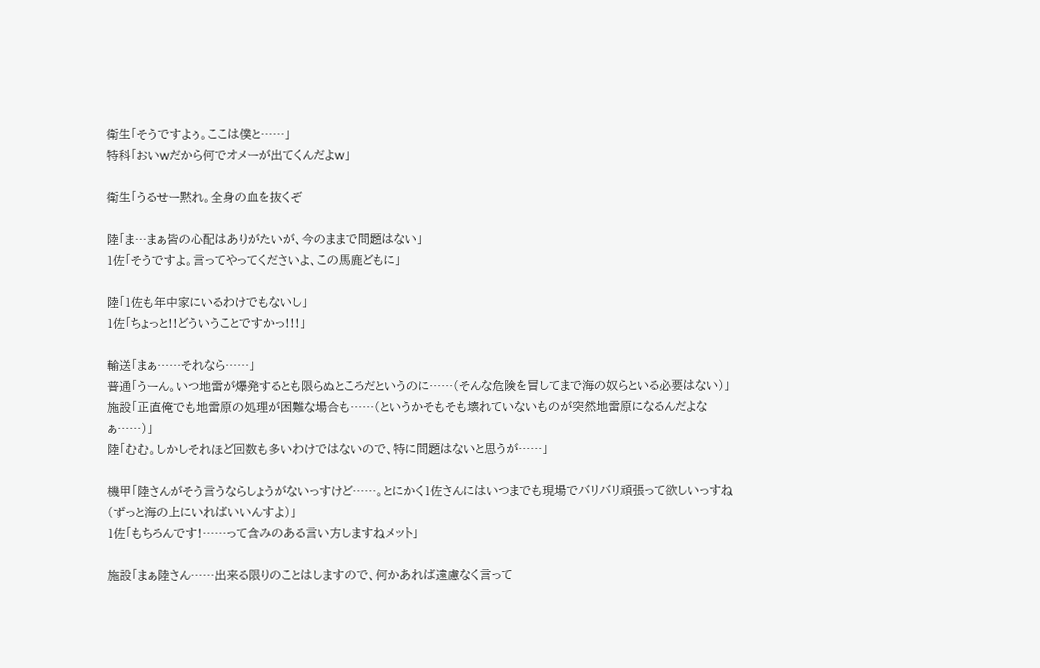衛生「そうですよぅ。ここは僕と……」
特科「おいwだから何でオメーが出てくんだよw」

衛生「うるせー黙れ。全身の血を抜くぞ

陸「ま…まぁ皆の心配はありがたいが、今のままで問題はない」
1佐「そうですよ。言ってやってくださいよ、この馬鹿どもに」

陸「1佐も年中家にいるわけでもないし」
1佐「ちょっと!!どういうことですかっ!!!」

輸送「まぁ……それなら……」
普通「うーん。いつ地雷が爆発するとも限らぬところだというのに……(そんな危険を冒してまで海の奴らといる必要はない)」
施設「正直俺でも地雷原の処理が困難な場合も……(というかそもそも壊れていないものが突然地雷原になるんだよなぁ……)」
陸「むむ。しかしそれほど回数も多いわけではないので、特に問題はないと思うが……」

機甲「陸さんがそう言うならしょうがないっすけど……。とにかく1佐さんにはいつまでも現場でバリバリ頑張って欲しいっすね(ずっと海の上にいればいいんすよ)」
1佐「もちろんです!……って含みのある言い方しますねメット」

施設「まぁ陸さん……出来る限りのことはしますので、何かあれば遠慮なく言って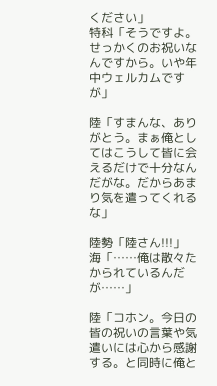ください」
特科「そうですよ。せっかくのお祝いなんですから。いや年中ウェルカムですが」

陸「すまんな、ありがとう。まぁ俺としてはこうして皆に会えるだけで十分なんだがな。だからあまり気を遣ってくれるな」

陸勢「陸さん!!!」
海「……俺は散々たかられているんだが……」

陸「コホン。今日の皆の祝いの言葉や気遣いには心から感謝する。と同時に俺と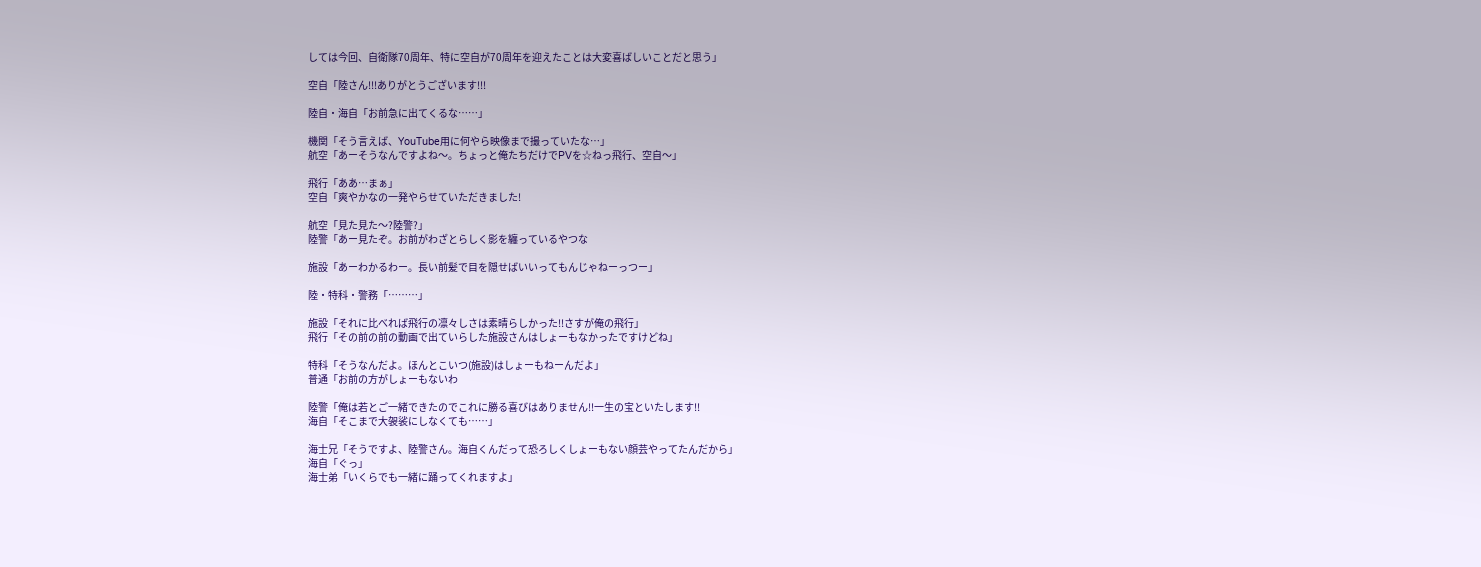しては今回、自衛隊70周年、特に空自が70周年を迎えたことは大変喜ばしいことだと思う」

空自「陸さん!!!ありがとうございます!!!

陸自・海自「お前急に出てくるな……」

機関「そう言えば、YouTube用に何やら映像まで撮っていたな…」
航空「あーそうなんですよね〜。ちょっと俺たちだけでPVを☆ねっ飛行、空自〜」

飛行「ああ…まぁ」
空自「爽やかなの一発やらせていただきました!

航空「見た見た〜?陸警?」
陸警「あー見たぞ。お前がわざとらしく影を纏っているやつな

施設「あーわかるわー。長い前髪で目を隠せばいいってもんじゃねーっつー」

陸・特科・警務「………」

施設「それに比べれば飛行の凛々しさは素晴らしかった!!さすが俺の飛行」
飛行「その前の前の動画で出ていらした施設さんはしょーもなかったですけどね」

特科「そうなんだよ。ほんとこいつ(施設)はしょーもねーんだよ」
普通「お前の方がしょーもないわ

陸警「俺は若とご一緒できたのでこれに勝る喜びはありません!!一生の宝といたします!!
海自「そこまで大袈裟にしなくても……」

海士兄「そうですよ、陸警さん。海自くんだって恐ろしくしょーもない顔芸やってたんだから」
海自「ぐっ」
海士弟「いくらでも一緒に踊ってくれますよ」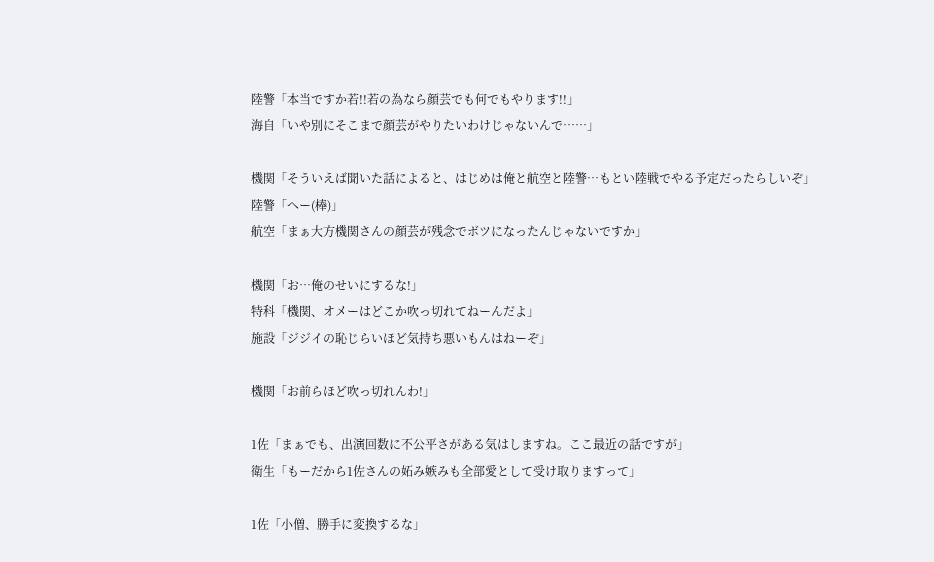陸警「本当ですか若!!若の為なら顔芸でも何でもやります!!」
海自「いや別にそこまで顔芸がやりたいわけじゃないんで……」

機関「そういえば聞いた話によると、はじめは俺と航空と陸警…もとい陸戦でやる予定だったらしいぞ」
陸警「へー(棒)」
航空「まぁ大方機関さんの顔芸が残念でボツになったんじゃないですか」

機関「お…俺のせいにするな!」
特科「機関、オメーはどこか吹っ切れてねーんだよ」
施設「ジジイの恥じらいほど気持ち悪いもんはねーぞ」

機関「お前らほど吹っ切れんわ!」

1佐「まぁでも、出演回数に不公平さがある気はしますね。ここ最近の話ですが」
衛生「もーだから1佐さんの妬み嫉みも全部愛として受け取りますって」

1佐「小僧、勝手に変換するな」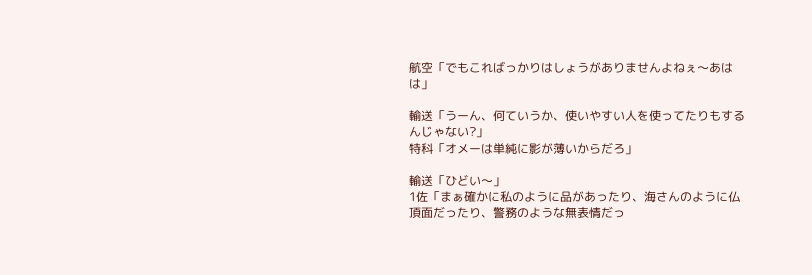航空「でもこればっかりはしょうがありませんよねぇ〜あはは」

輸送「うーん、何ていうか、使いやすい人を使ってたりもするんじゃない?」
特科「オメーは単純に影が薄いからだろ」

輸送「ひどい〜」
1佐「まぁ確かに私のように品があったり、海さんのように仏頂面だったり、警務のような無表情だっ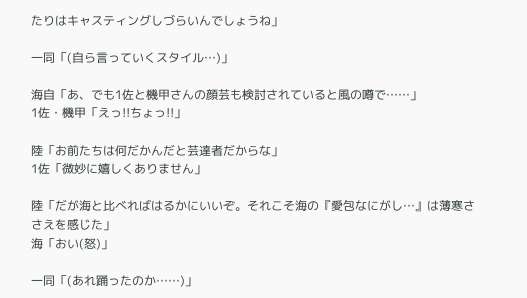たりはキャスティングしづらいんでしょうね」

一同「(自ら言っていくスタイル…)」

海自「あ、でも1佐と機甲さんの顔芸も検討されていると風の噂で……」
1佐・機甲「えっ!!ちょっ!!」

陸「お前たちは何だかんだと芸達者だからな」
1佐「微妙に嬉しくありません」

陸「だが海と比べればはるかにいいぞ。それこそ海の『愛包なにがし…』は薄寒ささえを感じた」
海「おい(怒)」

一同「(あれ踊ったのか……)」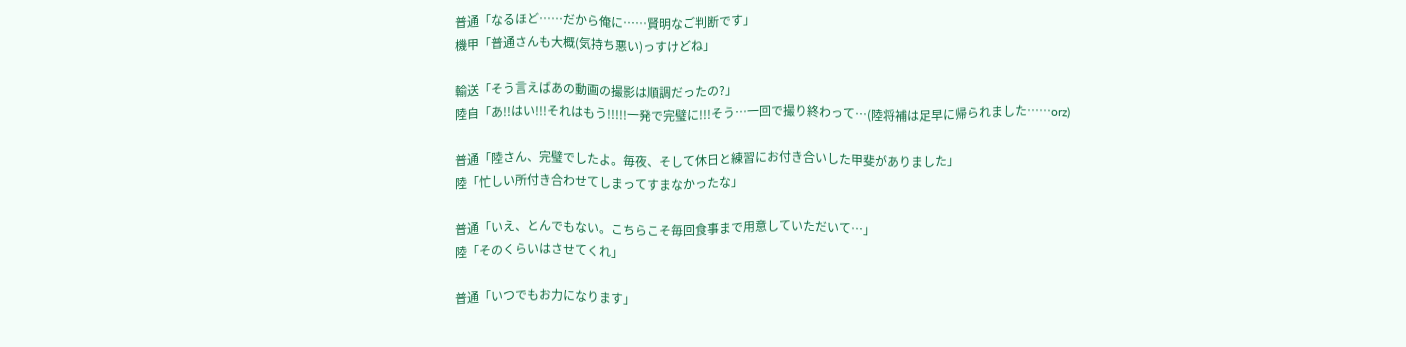普通「なるほど……だから俺に……賢明なご判断です」
機甲「普通さんも大概(気持ち悪い)っすけどね」

輸送「そう言えばあの動画の撮影は順調だったの?」
陸自「あ!!はい!!!それはもう!!!!!一発で完璧に!!!そう…一回で撮り終わって…(陸将補は足早に帰られました……orz)

普通「陸さん、完璧でしたよ。毎夜、そして休日と練習にお付き合いした甲斐がありました」
陸「忙しい所付き合わせてしまってすまなかったな」

普通「いえ、とんでもない。こちらこそ毎回食事まで用意していただいて…」
陸「そのくらいはさせてくれ」

普通「いつでもお力になります」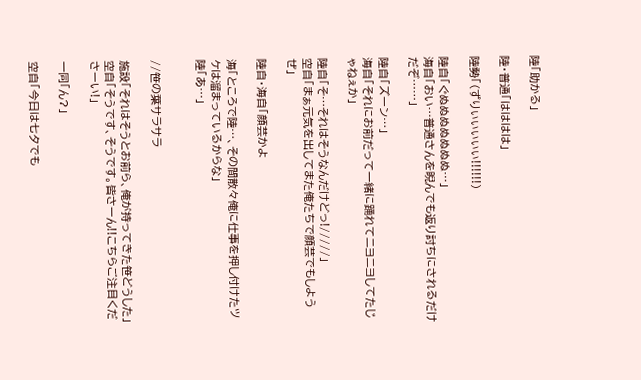陸「助かる」

陸・普通「はははは」

陸勢「(ずりぃぃぃぃぃ!!!!!!)

陸自「ぐぬぬぬぬぬぬぬ…」
海自「おい…普通さんを睨んでも返り討ちにされるだけだぞ……」

陸自「ズーン…」
海自「それにお前だって一緒に踊れてニヨニヨしてたじゃねぇか」

陸自「そ…それはそうなんだけどっ!/////」
空自「まぁ元気を出してまた俺たちで顔芸でもしようぜ」

陸自・海自「顔芸かよ

海「ところで陸…、その間散々俺に仕事を押し付けたツケは溜まっているからな」
陸「あ…」


//笹の葉サラサラ

施設「それはそうとお前ら、俺が持ってきた笹どうした」
空自「そうです、そうです。皆さーん!!こちらご注目くださーい!」

一同「ん?」

空自「今日は七夕でも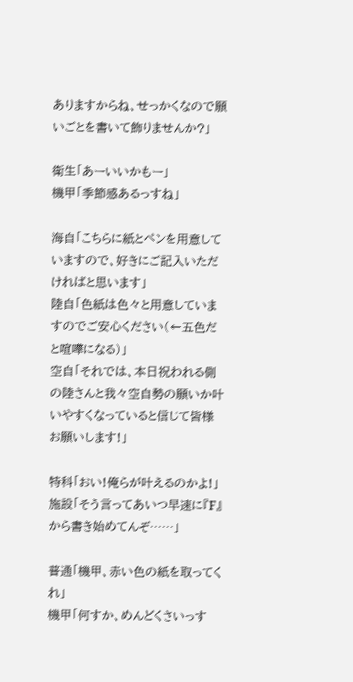ありますからね、せっかくなので願いごとを書いて飾りませんか?」

衛生「あーいいかもー」
機甲「季節感あるっすね」

海自「こちらに紙とペンを用意していますので、好きにご記入いただければと思います」
陸自「色紙は色々と用意していますのでご安心ください(←五色だと喧嘩になる)」
空自「それでは、本日祝われる側の陸さんと我々空自勢の願いか叶いやすくなっていると信じて皆様お願いします!」

特科「おい!俺らが叶えるのかよ!」
施設「そう言ってあいつ早速に『F』から書き始めてんぞ……」

普通「機甲、赤い色の紙を取ってくれ」
機甲「何すか、めんどくさいっす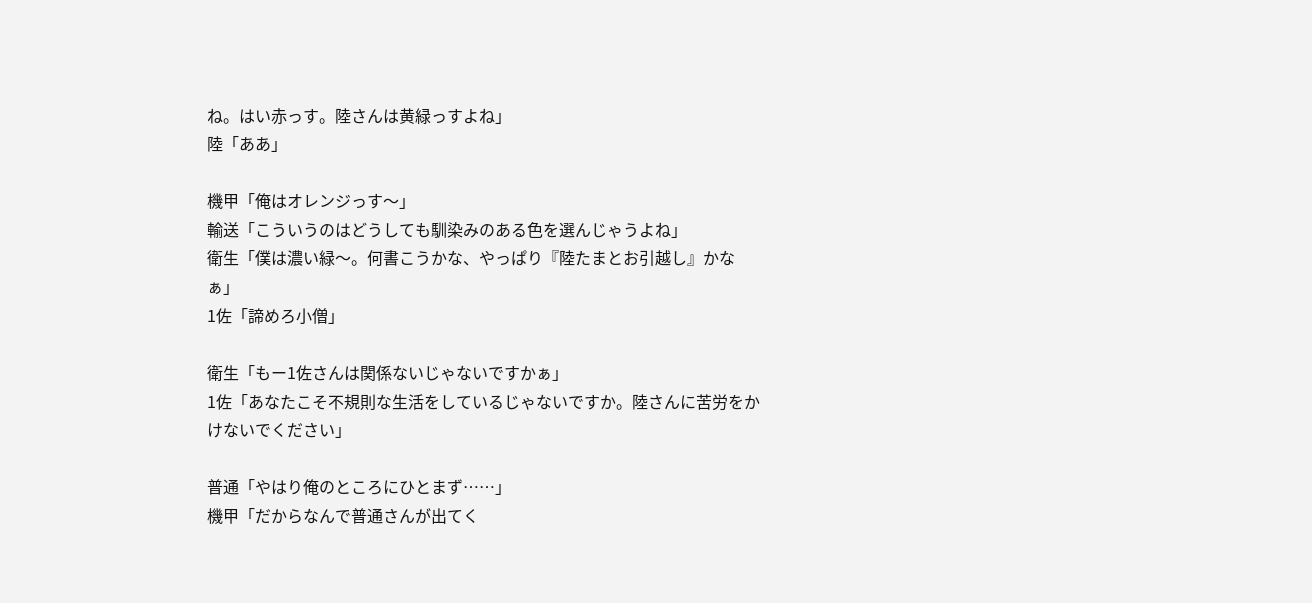ね。はい赤っす。陸さんは黄緑っすよね」
陸「ああ」

機甲「俺はオレンジっす〜」
輸送「こういうのはどうしても馴染みのある色を選んじゃうよね」
衛生「僕は濃い緑〜。何書こうかな、やっぱり『陸たまとお引越し』かなぁ」
1佐「諦めろ小僧」

衛生「もー1佐さんは関係ないじゃないですかぁ」
1佐「あなたこそ不規則な生活をしているじゃないですか。陸さんに苦労をかけないでください」

普通「やはり俺のところにひとまず……」
機甲「だからなんで普通さんが出てく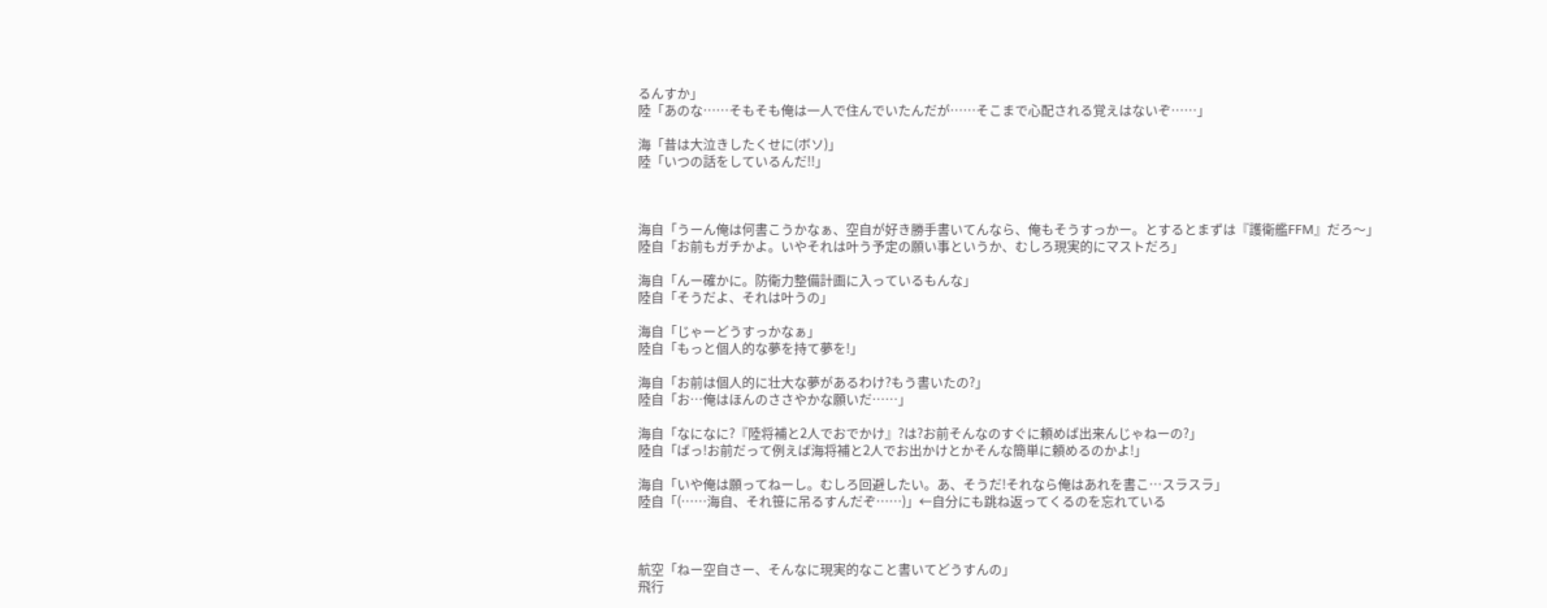るんすか」
陸「あのな……そもそも俺は一人で住んでいたんだが……そこまで心配される覚えはないぞ……」

海「昔は大泣きしたくせに(ボソ)」
陸「いつの話をしているんだ!!」



海自「うーん俺は何書こうかなぁ、空自が好き勝手書いてんなら、俺もそうすっかー。とするとまずは『護衛艦FFM』だろ〜」
陸自「お前もガチかよ。いやそれは叶う予定の願い事というか、むしろ現実的にマストだろ」

海自「んー確かに。防衛力整備計画に入っているもんな」
陸自「そうだよ、それは叶うの」

海自「じゃーどうすっかなぁ」
陸自「もっと個人的な夢を持て夢を!」

海自「お前は個人的に壮大な夢があるわけ?もう書いたの?」
陸自「お…俺はほんのささやかな願いだ……」

海自「なになに?『陸将補と2人でおでかけ』?は?お前そんなのすぐに頼めば出来んじゃねーの?」
陸自「ばっ!お前だって例えば海将補と2人でお出かけとかそんな簡単に頼めるのかよ!」

海自「いや俺は願ってねーし。むしろ回避したい。あ、そうだ!それなら俺はあれを書こ…スラスラ」
陸自「(……海自、それ笹に吊るすんだぞ……)」←自分にも跳ね返ってくるのを忘れている



航空「ねー空自さー、そんなに現実的なこと書いてどうすんの」
飛行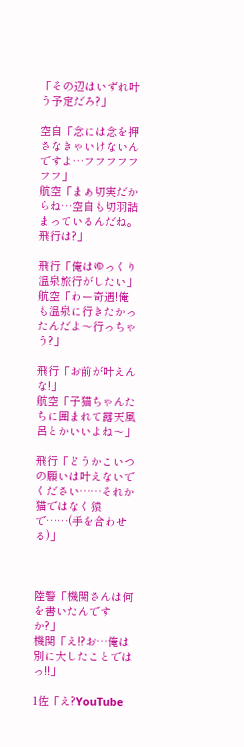「その辺はいずれ叶う予定だろ?」

空自「念には念を押さなきゃいけないんですよ…フフフフフフフ」
航空「まぁ切実だからね…空自も切羽詰まっているんだね。飛行は?」

飛行「俺はゆっくり温泉旅行がしたい」
航空「わー奇遇!俺も温泉に行きたかったんだよ〜行っちゃう?」

飛行「お前が叶えんな!」
航空「子猫ちゃんたちに囲まれて露天風呂とかいいよね〜」

飛行「どうかこいつの願いは叶えないでください……それか猫ではなく猿で……(手を合わせる)」



陸警「機関さんは何を書いたんですか?」
機関「え!?お…俺は別に大したことではっ!!」

1佐「え?YouTube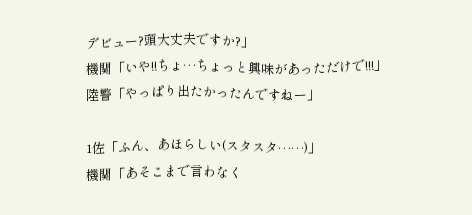デビュー?頭大丈夫ですか?」
機関「いや!!ちょ…ちょっと興味があっただけで!!!」
陸警「やっぱり出たかったんですねー」

1佐「ふん、あほらしい(スタスタ……)」
機関「あそこまで言わなく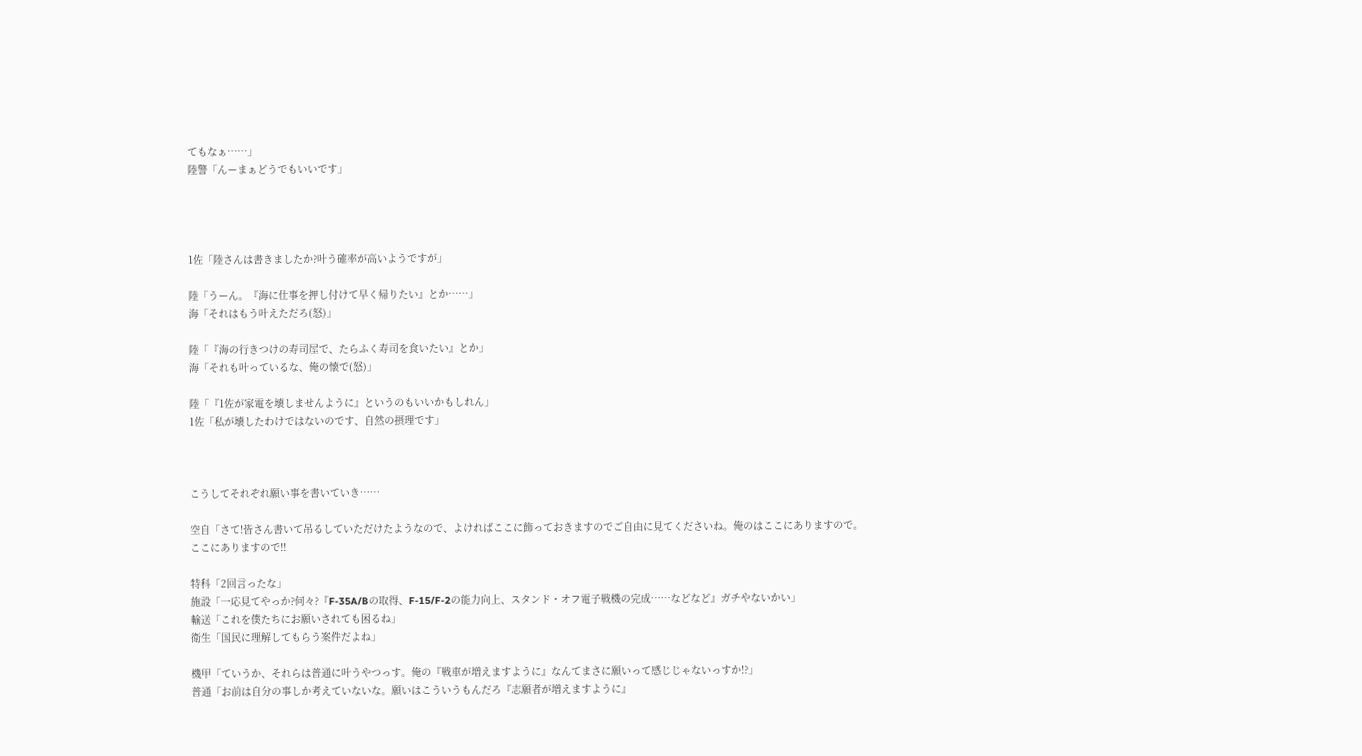てもなぁ……」
陸警「んーまぁどうでもいいです」




1佐「陸さんは書きましたか?叶う確率が高いようですが」

陸「うーん。『海に仕事を押し付けて早く帰りたい』とか……」
海「それはもう叶えただろ(怒)」

陸「『海の行きつけの寿司屋で、たらふく寿司を食いたい』とか」
海「それも叶っているな、俺の懐で(怒)」

陸「『1佐が家電を壊しませんように』というのもいいかもしれん」
1佐「私が壊したわけではないのです、自然の摂理です」



こうしてそれぞれ願い事を書いていき……

空自「さて!皆さん書いて吊るしていただけたようなので、よければここに飾っておきますのでご自由に見てくださいね。俺のはここにありますので。ここにありますので!!

特科「2回言ったな」
施設「一応見てやっか?何々?『F-35A/Bの取得、F-15/F-2の能力向上、スタンド・オフ電子戦機の完成……などなど』ガチやないかい」
輸送「これを僕たちにお願いされても困るね」
衛生「国民に理解してもらう案件だよね」

機甲「ていうか、それらは普通に叶うやつっす。俺の『戦車が増えますように』なんてまさに願いって感じじゃないっすか!?」
普通「お前は自分の事しか考えていないな。願いはこういうもんだろ『志願者が増えますように』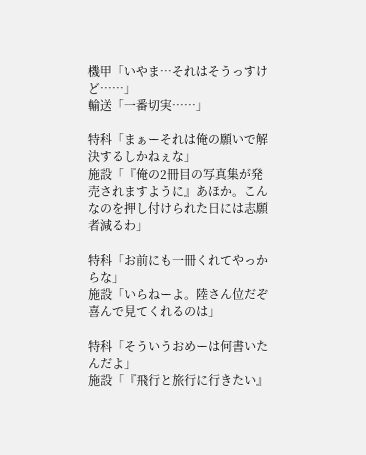機甲「いやま…それはそうっすけど……」
輸送「一番切実……」

特科「まぁーそれは俺の願いで解決するしかねぇな」
施設「『俺の2冊目の写真集が発売されますように』あほか。こんなのを押し付けられた日には志願者減るわ」

特科「お前にも一冊くれてやっからな」
施設「いらねーよ。陸さん位だぞ喜んで見てくれるのは」

特科「そういうおめーは何書いたんだよ」
施設「『飛行と旅行に行きたい』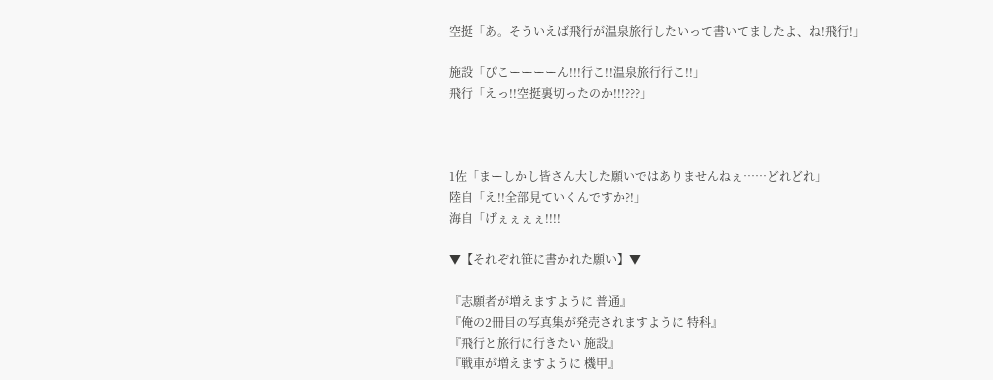空挺「あ。そういえば飛行が温泉旅行したいって書いてましたよ、ね!飛行!」

施設「ぴこーーーーん!!!行こ!!温泉旅行行こ!!」
飛行「えっ!!空挺裏切ったのか!!!???」



1佐「まーしかし皆さん大した願いではありませんねぇ……どれどれ」
陸自「え!!全部見ていくんですか?!」
海自「げぇぇぇぇ!!!!

▼【それぞれ笹に書かれた願い】▼

『志願者が増えますように 普通』
『俺の2冊目の写真集が発売されますように 特科』
『飛行と旅行に行きたい 施設』
『戦車が増えますように 機甲』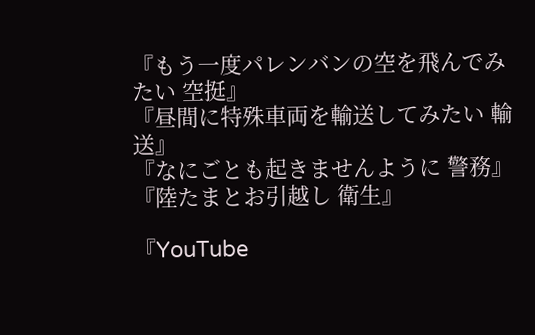『もう一度パレンバンの空を飛んでみたい 空挺』
『昼間に特殊車両を輸送してみたい 輸送』
『なにごとも起きませんように 警務』
『陸たまとお引越し 衛生』

『YouTube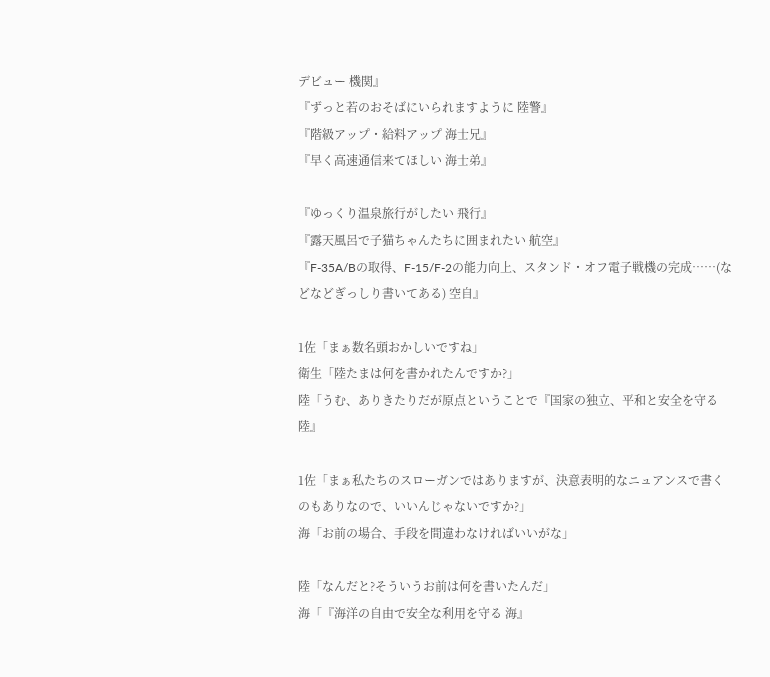デビュー 機関』
『ずっと若のおそばにいられますように 陸警』
『階級アップ・給料アップ 海士兄』
『早く高速通信来てほしい 海士弟』

『ゆっくり温泉旅行がしたい 飛行』
『露天風呂で子猫ちゃんたちに囲まれたい 航空』
『F-35A/Bの取得、F-15/F-2の能力向上、スタンド・オフ電子戦機の完成……(などなどぎっしり書いてある) 空自』

1佐「まぁ数名頭おかしいですね」
衛生「陸たまは何を書かれたんですか?」
陸「うむ、ありきたりだが原点ということで『国家の独立、平和と安全を守る 陸』

1佐「まぁ私たちのスローガンではありますが、決意表明的なニュアンスで書くのもありなので、いいんじゃないですか?」
海「お前の場合、手段を間違わなければいいがな」

陸「なんだと?そういうお前は何を書いたんだ」
海「『海洋の自由で安全な利用を守る 海』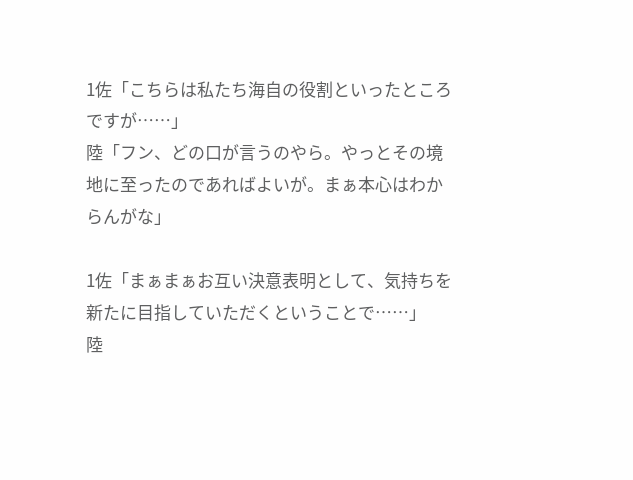1佐「こちらは私たち海自の役割といったところですが……」
陸「フン、どの口が言うのやら。やっとその境地に至ったのであればよいが。まぁ本心はわからんがな」

1佐「まぁまぁお互い決意表明として、気持ちを新たに目指していただくということで……」
陸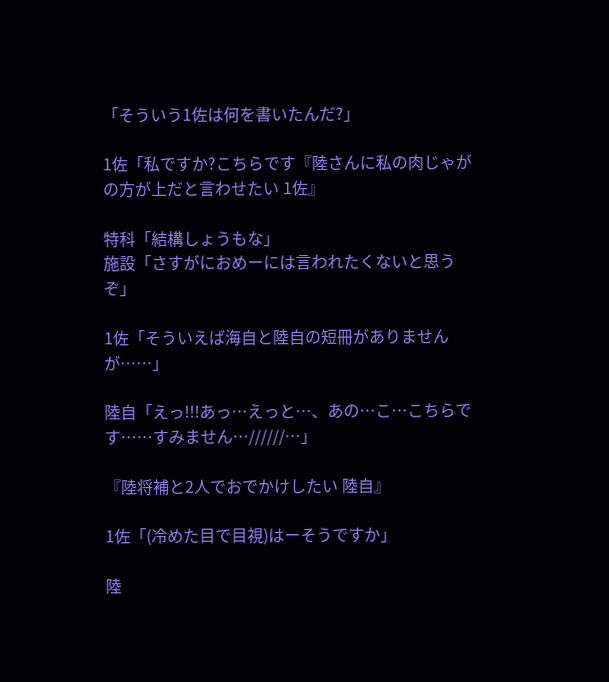「そういう1佐は何を書いたんだ?」

1佐「私ですか?こちらです『陸さんに私の肉じゃがの方が上だと言わせたい 1佐』

特科「結構しょうもな」
施設「さすがにおめーには言われたくないと思うぞ」

1佐「そういえば海自と陸自の短冊がありませんが……」

陸自「えっ!!!あっ…えっと…、あの…こ…こちらです……すみません…//////…」

『陸将補と2人でおでかけしたい 陸自』

1佐「(冷めた目で目視)はーそうですか」

陸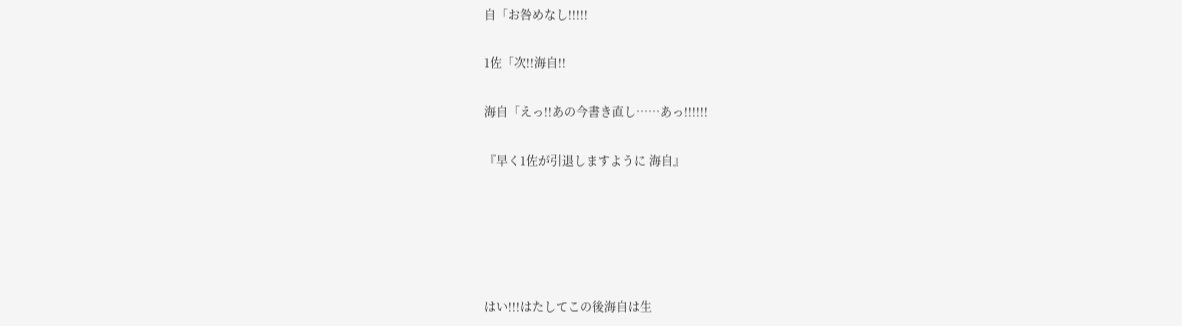自「お咎めなし!!!!!

1佐「次!!海自!!

海自「えっ!!あの今書き直し……あっ!!!!!!

『早く1佐が引退しますように 海自』





はい!!!はたしてこの後海自は生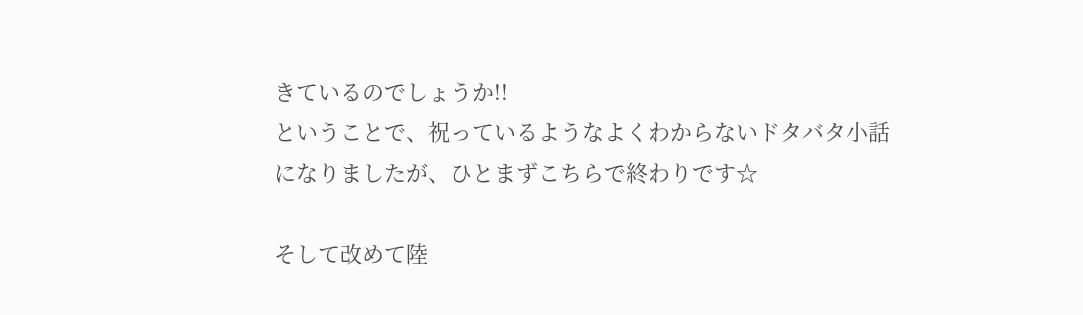きているのでしょうか!!
ということで、祝っているようなよくわからないドタバタ小話になりましたが、ひとまずこちらで終わりです☆

そして改めて陸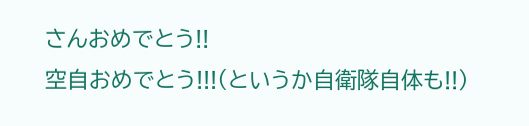さんおめでとう!!
空自おめでとう!!!(というか自衛隊自体も!!)